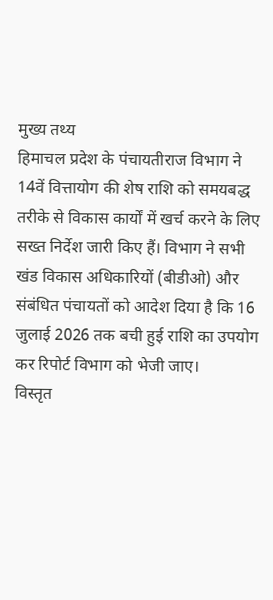मुख्य तथ्य
हिमाचल प्रदेश के पंचायतीराज विभाग ने 14वें वित्तायोग की शेष राशि को समयबद्ध तरीके से विकास कार्यों में खर्च करने के लिए सख्त निर्देश जारी किए हैं। विभाग ने सभी खंड विकास अधिकारियों (बीडीओ) और संबंधित पंचायतों को आदेश दिया है कि 16 जुलाई 2026 तक बची हुई राशि का उपयोग कर रिपोर्ट विभाग को भेजी जाए।
विस्तृत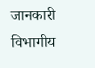जानकारी
विभागीय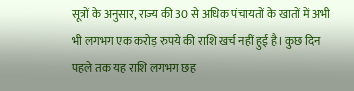सूत्रों के अनुसार, राज्य की 30 से अधिक पंचायतों के खातों में अभी भी लगभग एक करोड़ रुपये की राशि खर्च नहीं हुई है। कुछ दिन पहले तक यह राशि लगभग छह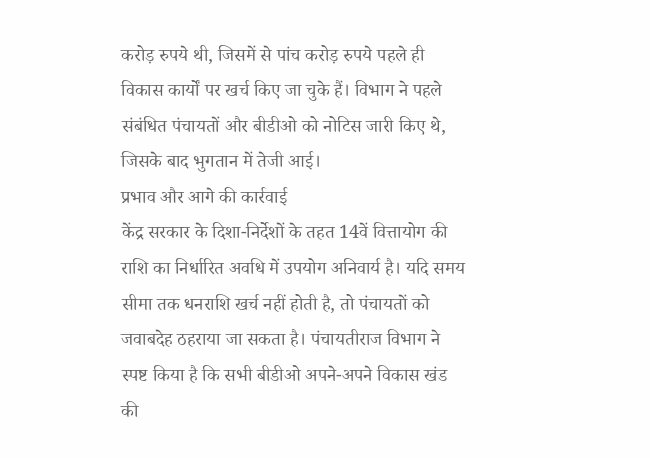करोड़ रुपये थी, जिसमें से पांच करोड़ रुपये पहले ही विकास कार्यों पर खर्च किए जा चुके हैं। विभाग ने पहले संबंधित पंचायतों और बीडीओ को नोटिस जारी किए थे, जिसके बाद भुगतान में तेजी आई।
प्रभाव और आगे की कार्रवाई
केंद्र सरकार के दिशा-निर्देशों के तहत 14वें वित्तायोग की राशि का निर्धारित अवधि में उपयोग अनिवार्य है। यदि समय सीमा तक धनराशि खर्च नहीं होती है, तो पंचायतों को जवाबदेह ठहराया जा सकता है। पंचायतीराज विभाग ने स्पष्ट किया है कि सभी बीडीओ अपने-अपने विकास खंड की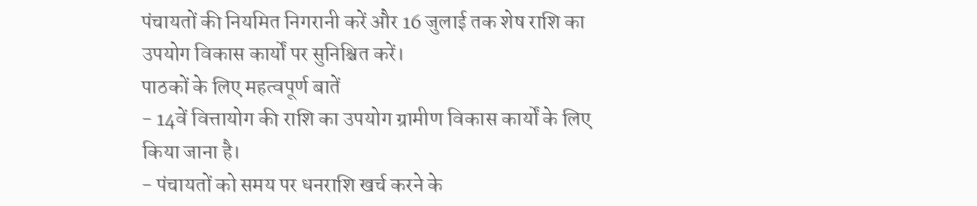पंचायतों की नियमित निगरानी करें और 16 जुलाई तक शेष राशि का उपयोग विकास कार्यों पर सुनिश्चित करें।
पाठकों के लिए महत्वपूर्ण बातें
- 14वें वित्तायोग की राशि का उपयोग ग्रामीण विकास कार्यों के लिए किया जाना है।
- पंचायतों को समय पर धनराशि खर्च करने के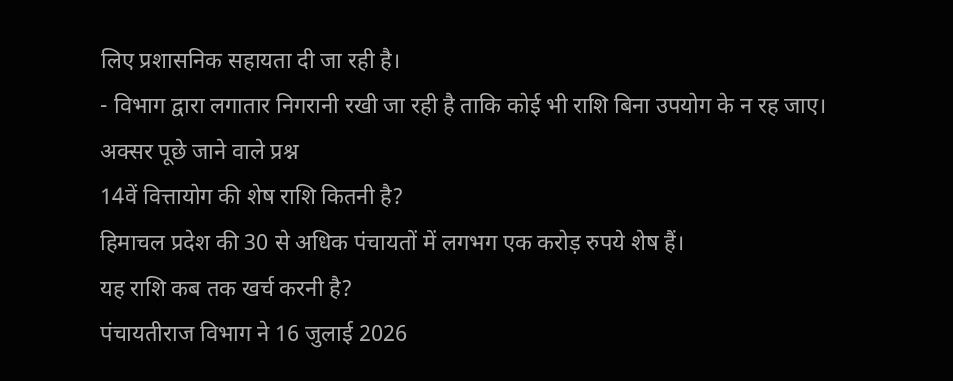लिए प्रशासनिक सहायता दी जा रही है।
- विभाग द्वारा लगातार निगरानी रखी जा रही है ताकि कोई भी राशि बिना उपयोग के न रह जाए।
अक्सर पूछे जाने वाले प्रश्न
14वें वित्तायोग की शेष राशि कितनी है?
हिमाचल प्रदेश की 30 से अधिक पंचायतों में लगभग एक करोड़ रुपये शेष हैं।
यह राशि कब तक खर्च करनी है?
पंचायतीराज विभाग ने 16 जुलाई 2026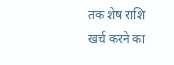तक शेष राशि खर्च करने का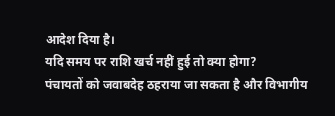आदेश दिया है।
यदि समय पर राशि खर्च नहीं हुई तो क्या होगा?
पंचायतों को जवाबदेह ठहराया जा सकता है और विभागीय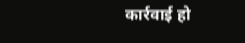कार्रवाई हो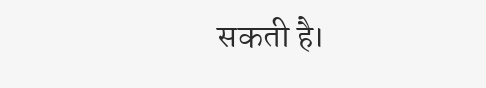सकती है।